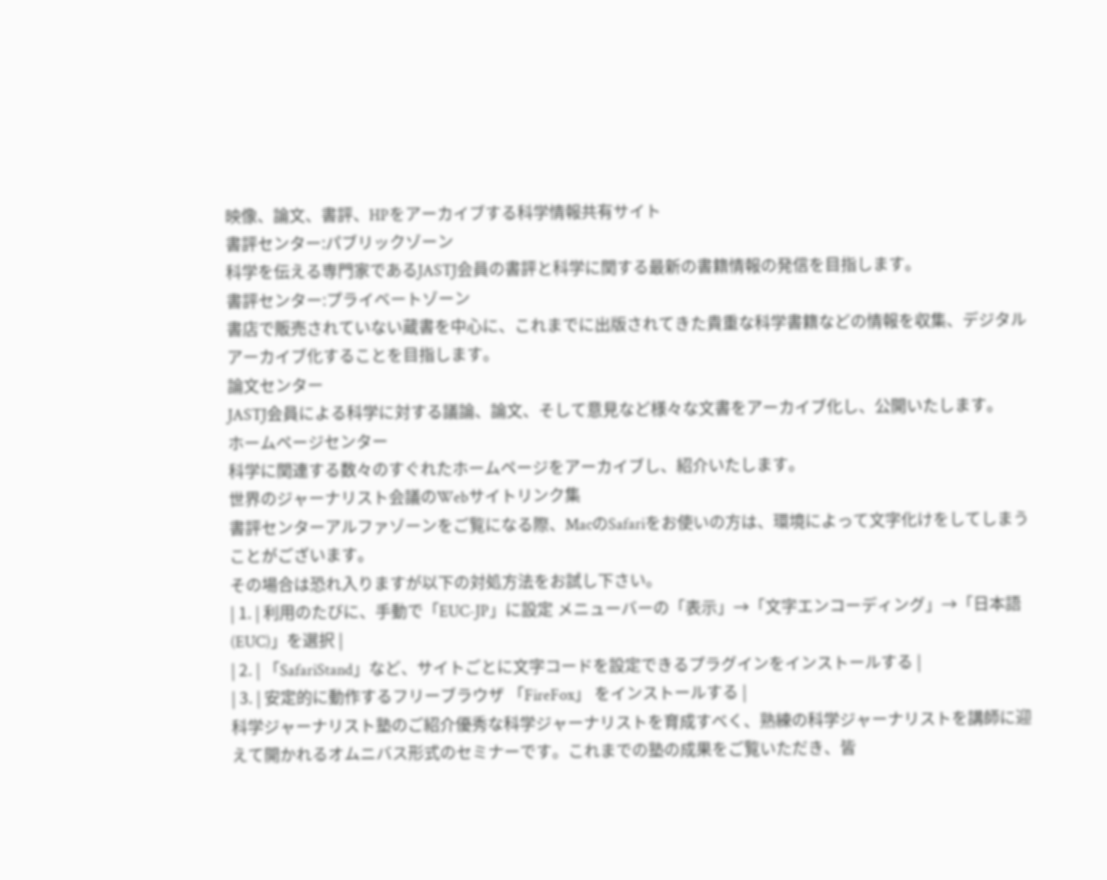映像、論文、書評、HPをアーカイブする科学情報共有サイト
書評センター:パブリックゾーン
科学を伝える専門家であるJASTJ会員の書評と科学に関する最新の書籍情報の発信を目指します。
書評センター:プライベートゾーン
書店で販売されていない蔵書を中心に、これまでに出版されてきた貴重な科学書籍などの情報を収集、デジタルアーカイブ化することを目指します。
論文センター
JASTJ会員による科学に対する議論、論文、そして意見など様々な文書をアーカイブ化し、公開いたします。
ホームページセンター
科学に関連する数々のすぐれたホームページをアーカイブし、紹介いたします。
世界のジャーナリスト会議のWebサイトリンク集
書評センターアルファゾーンをご覧になる際、MacのSafariをお使いの方は、環境によって文字化けをしてしまうことがございます。
その場合は恐れ入りますが以下の対処方法をお試し下さい。
| 1. | 利用のたびに、手動で「EUC-JP」に設定 メニューバーの「表示」→「文字エンコーディング」→「日本語(EUC)」を選択 |
| 2. | 「SafariStand」など、サイトごとに文字コードを設定できるプラグインをインストールする |
| 3. | 安定的に動作するフリーブラウザ 「FireFox」 をインストールする |
科学ジャーナリスト塾のご紹介優秀な科学ジャーナリストを育成すべく、熟練の科学ジャーナリストを講師に迎えて開かれるオムニバス形式のセミナーです。これまでの塾の成果をご覧いただき、皆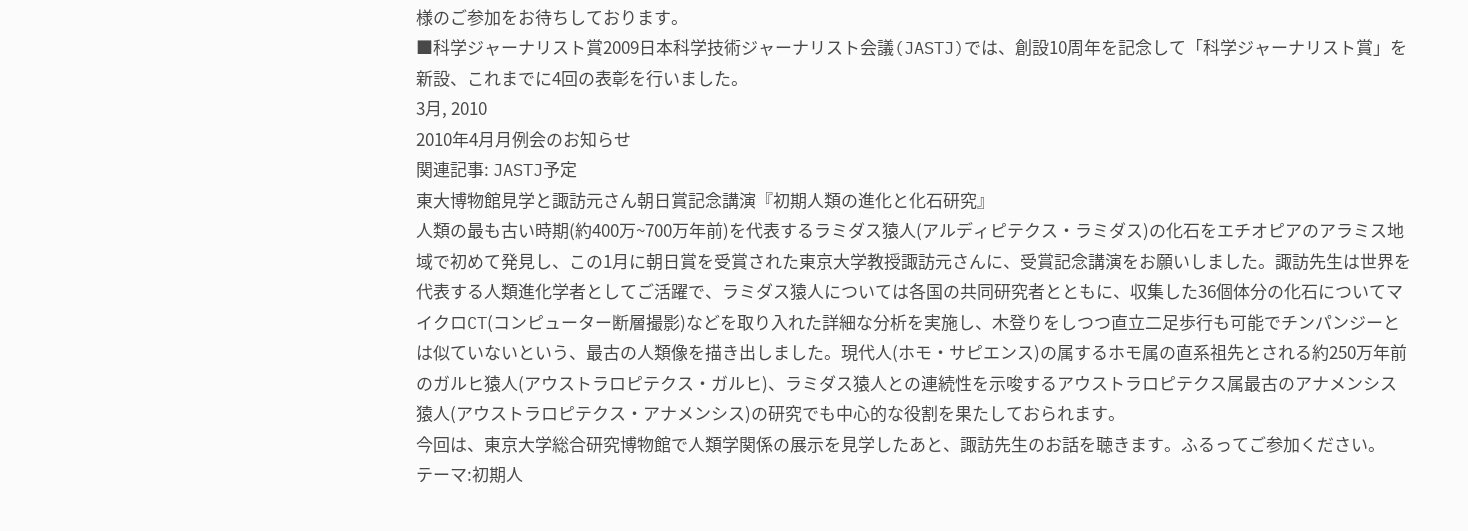様のご参加をお待ちしております。
■科学ジャーナリスト賞2009日本科学技術ジャーナリスト会議(JASTJ)では、創設10周年を記念して「科学ジャーナリスト賞」を新設、これまでに4回の表彰を行いました。
3月, 2010
2010年4月月例会のお知らせ
関連記事: JASTJ予定
東大博物館見学と諏訪元さん朝日賞記念講演『初期人類の進化と化石研究』
人類の最も古い時期(約400万~700万年前)を代表するラミダス猿人(アルディピテクス・ラミダス)の化石をエチオピアのアラミス地域で初めて発見し、この1月に朝日賞を受賞された東京大学教授諏訪元さんに、受賞記念講演をお願いしました。諏訪先生は世界を代表する人類進化学者としてご活躍で、ラミダス猿人については各国の共同研究者とともに、収集した36個体分の化石についてマイクロCT(コンピューター断層撮影)などを取り入れた詳細な分析を実施し、木登りをしつつ直立二足歩行も可能でチンパンジーとは似ていないという、最古の人類像を描き出しました。現代人(ホモ・サピエンス)の属するホモ属の直系祖先とされる約250万年前のガルヒ猿人(アウストラロピテクス・ガルヒ)、ラミダス猿人との連続性を示唆するアウストラロピテクス属最古のアナメンシス猿人(アウストラロピテクス・アナメンシス)の研究でも中心的な役割を果たしておられます。
今回は、東京大学総合研究博物館で人類学関係の展示を見学したあと、諏訪先生のお話を聴きます。ふるってご参加ください。
テーマ:初期人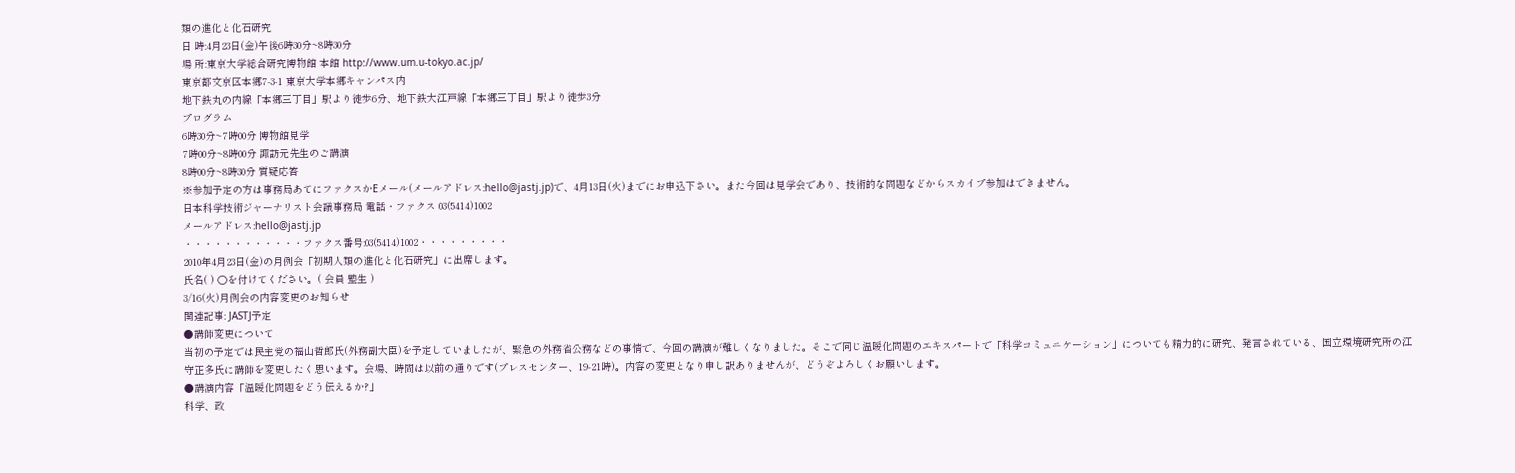類の進化と化石研究
日 時:4月23日(金)午後6時30分~8時30分
場 所:東京大学総合研究博物館 本館 http://www.um.u-tokyo.ac.jp/
東京都文京区本郷7-3-1 東京大学本郷キャンパス内
地下鉄丸の内線「本郷三丁目」駅より徒歩6分、地下鉄大江戸線「本郷三丁目」駅より徒歩3分
プログラム
6時30分~7時00分 博物館見学
7時00分~8時00分 諏訪元先生のご講演
8時00分~8時30分 質疑応答
※参加予定の方は事務局あてにファクスかEメール(メールアドレス:hello@jastj.jp)で、4月13日(火)までにお申込下さい。また今回は見学会であり、技術的な問題などからスカイプ参加はできません。
日本科学技術ジャーナリスト会議事務局 電話・ファクス 03(5414)1002
メールアドレス:hello@jastj.jp
・・・・・・・・・・・・ファクス番号:03(5414)1002・・・・・・・・・
2010年4月23日(金)の月例会「初期人類の進化と化石研究」に出席します。
氏名( ) ○を付けてください。( 会員 塾生 )
3/16(火)月例会の内容変更のお知らせ
関連記事: JASTJ予定
●講師変更について
当初の予定では民主党の福山哲郎氏(外務副大臣)を予定していましたが、緊急の外務省公務などの事情で、今回の講演が難しくなりました。そこで同じ温暖化問題のエキスパートで「科学コミュニケーション」についても精力的に研究、発言されている、国立環境研究所の江守正多氏に講師を変更したく思います。会場、時間は以前の通りです(プレスセンター、19-21時)。内容の変更となり申し訳ありませんが、どうぞよろしくお願いします。
●講演内容「温暖化問題をどう伝えるか?」
科学、政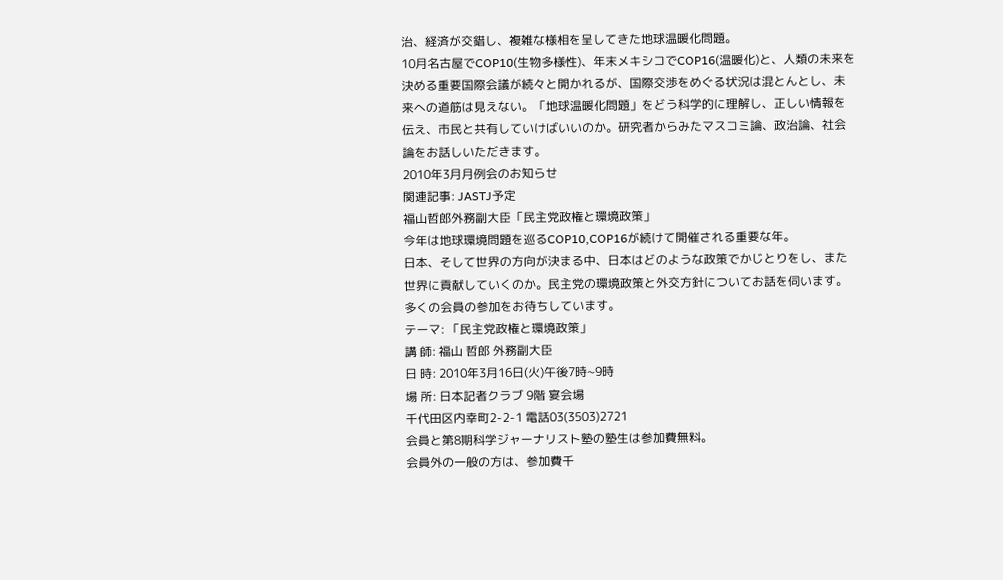治、経済が交錯し、複雑な様相を呈してきた地球温暖化問題。
10月名古屋でCOP10(生物多様性)、年末メキシコでCOP16(温暖化)と、人類の未来を決める重要国際会議が続々と開かれるが、国際交渉をめぐる状況は混とんとし、未来への道筋は見えない。「地球温暖化問題」をどう科学的に理解し、正しい情報を伝え、市民と共有していけばいいのか。研究者からみたマスコミ論、政治論、社会論をお話しいただきます。
2010年3月月例会のお知らせ
関連記事: JASTJ予定
福山哲郎外務副大臣「民主党政権と環境政策」
今年は地球環境問題を巡るCOP10,COP16が続けて開催される重要な年。
日本、そして世界の方向が決まる中、日本はどのような政策でかじとりをし、また世界に貢献していくのか。民主党の環境政策と外交方針についてお話を伺います。
多くの会員の参加をお待ちしています。
テーマ: 「民主党政権と環境政策」
講 師: 福山 哲郎 外務副大臣
日 時: 2010年3月16日(火)午後7時~9時
場 所: 日本記者クラブ 9階 宴会場
千代田区内幸町2-2-1 電話03(3503)2721
会員と第8期科学ジャーナリスト塾の塾生は参加費無料。
会員外の一般の方は、参加費千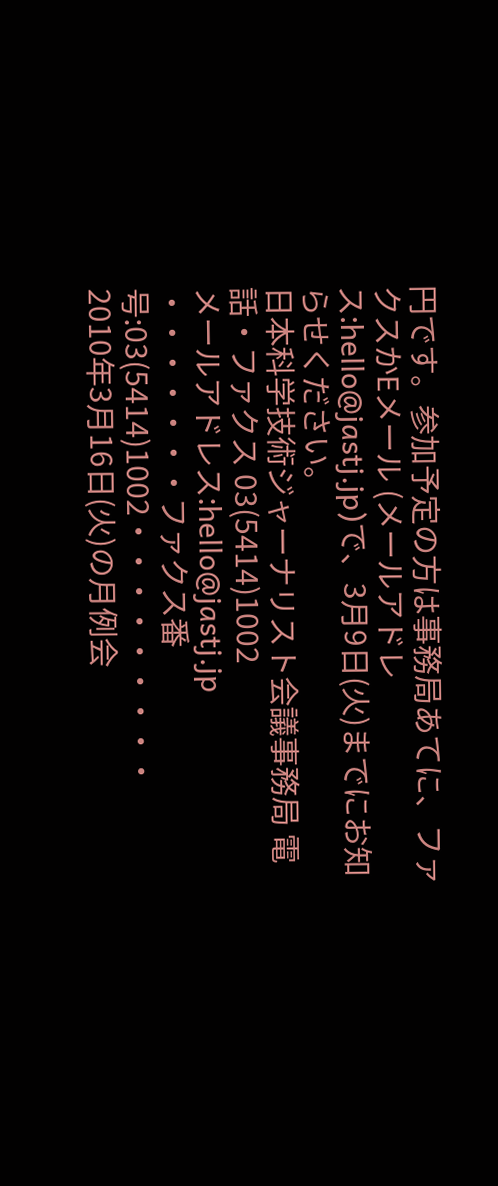円です。参加予定の方は事務局あてに、ファクスかEメール (メールアドレス:hello@jastj.jp)で、3月9日(火)までにお知らせください。
日本科学技術ジャーナリスト会議事務局 電話・ファクス 03(5414)1002
メールアドレス:hello@jastj.jp
・・・・・・・ファクス番号:03(5414)1002・・・・・・・・・
2010年3月16日(火)の月例会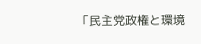「民主党政権と環境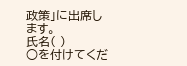政策」に出席します。
氏名( )
○を付けてくだ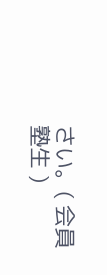さい。( 会員 塾生 )